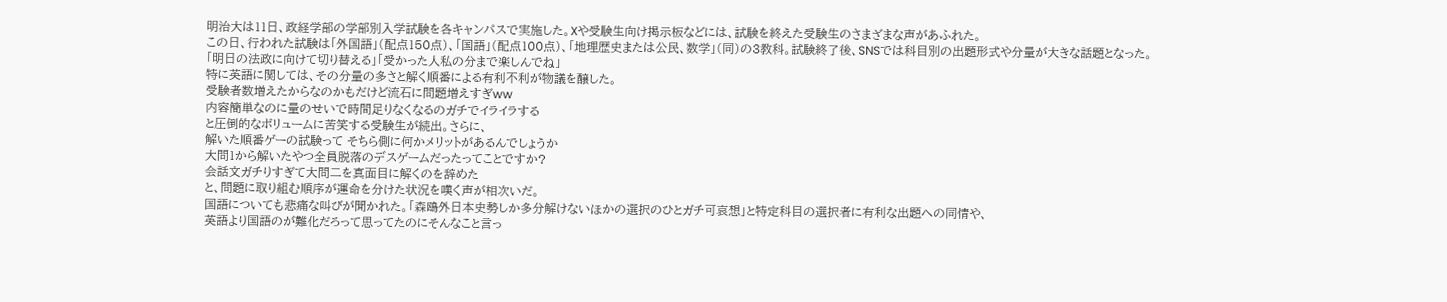明治大は11日、政経学部の学部別入学試験を各キャンパスで実施した。Xや受験生向け掲示板などには、試験を終えた受験生のさまざまな声があふれた。
この日、行われた試験は「外国語」(配点150点)、「国語」(配点100点)、「地理歴史または公民、数学」(同)の3教科。試験終了後、SNSでは科目別の出題形式や分量が大きな話題となった。
「明日の法政に向けて切り替える」「受かった人私の分まで楽しんでね」
特に英語に関しては、その分量の多さと解く順番による有利不利が物議を醸した。
受験者数増えたからなのかもだけど流石に問題増えすぎww
内容簡単なのに量のせいで時間足りなくなるのガチでイライラする
と圧倒的なボリュームに苦笑する受験生が続出。さらに、
解いた順番ゲーの試験って そちら側に何かメリットがあるんでしょうか
大問1から解いたやつ全員脱落のデスゲームだったってことですか?
会話文ガチりすぎて大問二を真面目に解くのを辞めた
と、問題に取り組む順序が運命を分けた状況を嘆く声が相次いだ。
国語についても悲痛な叫びが聞かれた。「森鴎外日本史勢しか多分解けないほかの選択のひとガチ可哀想」と特定科目の選択者に有利な出題への同情や、
英語より国語のが難化だろって思ってたのにそんなこと言っ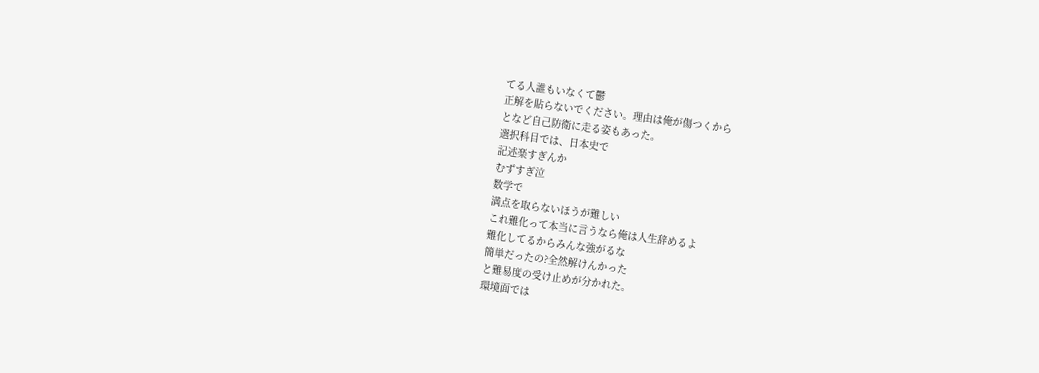てる人誰もいなくて鬱
正解を貼らないでください。理由は俺が傷つくから
となど自己防衛に走る姿もあった。
選択科目では、日本史で
記述楽すぎんか
むずすぎ泣
数学で
満点を取らないほうが難しい
これ難化って本当に言うなら俺は人生辞めるよ
難化してるからみんな強がるな
簡単だったの?全然解けんかった
と難易度の受け止めが分かれた。
環境面では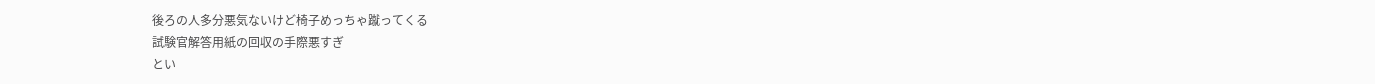後ろの人多分悪気ないけど椅子めっちゃ蹴ってくる
試験官解答用紙の回収の手際悪すぎ
とい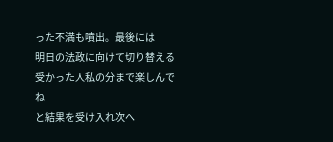った不満も噴出。最後には
明日の法政に向けて切り替える
受かった人私の分まで楽しんでね
と結果を受け入れ次へ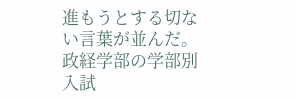進もうとする切ない言葉が並んだ。
政経学部の学部別入試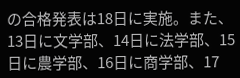の合格発表は18日に実施。また、13日に文学部、14日に法学部、15日に農学部、16日に商学部、17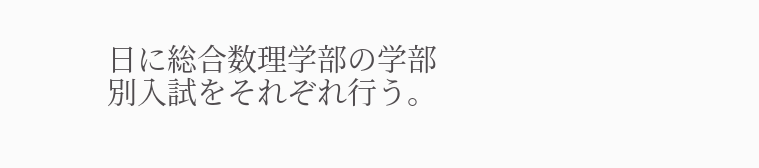日に総合数理学部の学部別入試をそれぞれ行う。